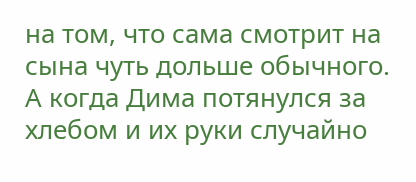на том, что сама смотрит на сына чуть дольше обычного. А когда Дима потянулся за хлебом и их руки случайно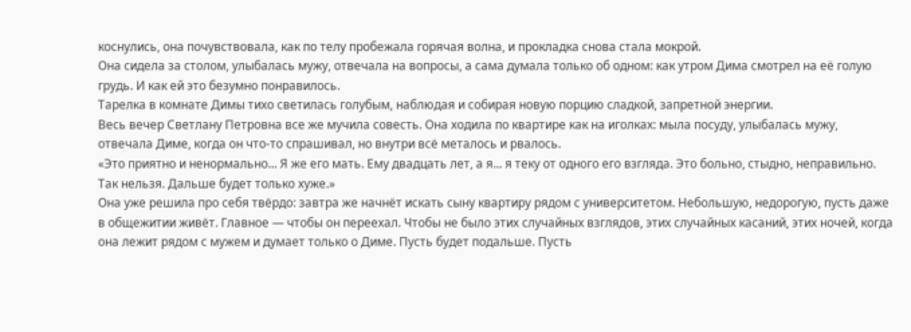коснулись, она почувствовала, как по телу пробежала горячая волна, и прокладка снова стала мокрой.
Она сидела за столом, улыбалась мужу, отвечала на вопросы, а сама думала только об одном: как утром Дима смотрел на её голую грудь. И как ей это безумно понравилось.
Тарелка в комнате Димы тихо светилась голубым, наблюдая и собирая новую порцию сладкой, запретной энергии.
Весь вечер Светлану Петровна все же мучила совесть. Она ходила по квартире как на иголках: мыла посуду, улыбалась мужу, отвечала Диме, когда он что-то спрашивал, но внутри всё металось и рвалось.
«Это приятно и ненормально... Я же его мать. Ему двадцать лет, а я... я теку от одного его взгляда. Это больно, стыдно, неправильно. Так нельзя. Дальше будет только хуже.»
Она уже решила про себя твёрдо: завтра же начнёт искать сыну квартиру рядом с университетом. Небольшую, недорогую, пусть даже в общежитии живёт. Главное — чтобы он переехал. Чтобы не было этих случайных взглядов, этих случайных касаний, этих ночей, когда она лежит рядом с мужем и думает только о Диме. Пусть будет подальше. Пусть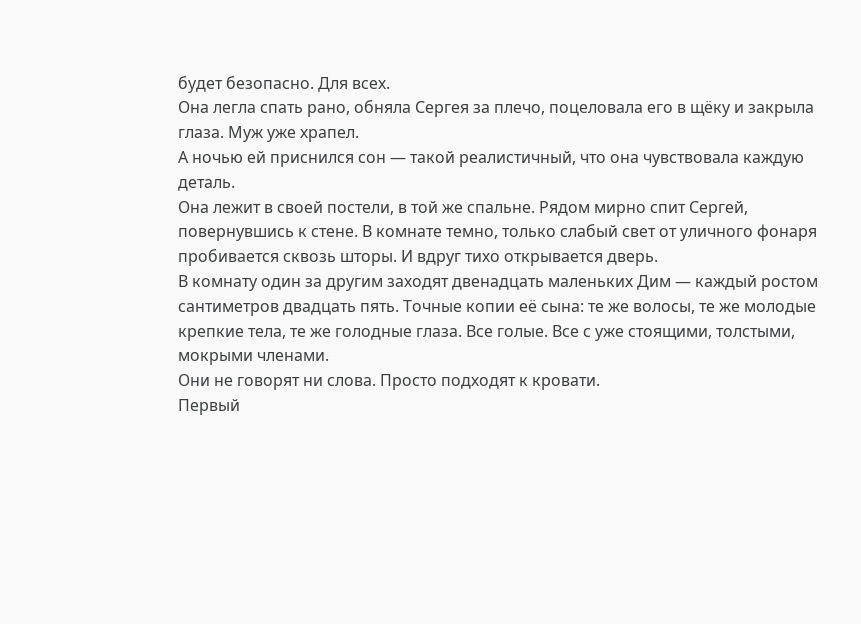будет безопасно. Для всех.
Она легла спать рано, обняла Сергея за плечо, поцеловала его в щёку и закрыла глаза. Муж уже храпел.
А ночью ей приснился сон — такой реалистичный, что она чувствовала каждую деталь.
Она лежит в своей постели, в той же спальне. Рядом мирно спит Сергей, повернувшись к стене. В комнате темно, только слабый свет от уличного фонаря пробивается сквозь шторы. И вдруг тихо открывается дверь.
В комнату один за другим заходят двенадцать маленьких Дим — каждый ростом сантиметров двадцать пять. Точные копии её сына: те же волосы, те же молодые крепкие тела, те же голодные глаза. Все голые. Все с уже стоящими, толстыми, мокрыми членами.
Они не говорят ни слова. Просто подходят к кровати.
Первый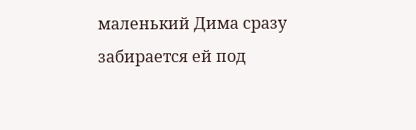маленький Дима сразу забирается ей под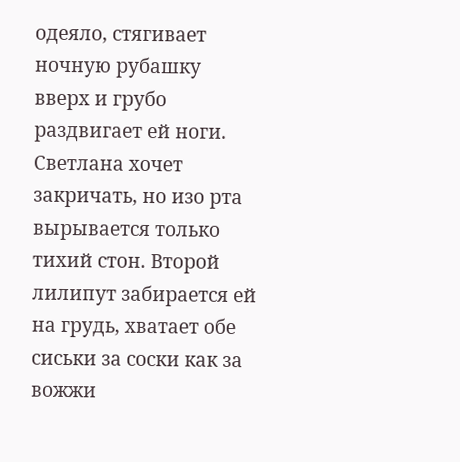одеяло, стягивает ночную рубашку вверх и грубо раздвигает ей ноги. Светлана хочет закричать, но изо рта вырывается только тихий стон. Второй лилипут забирается ей на грудь, хватает обе сиськи за соски как за вожжи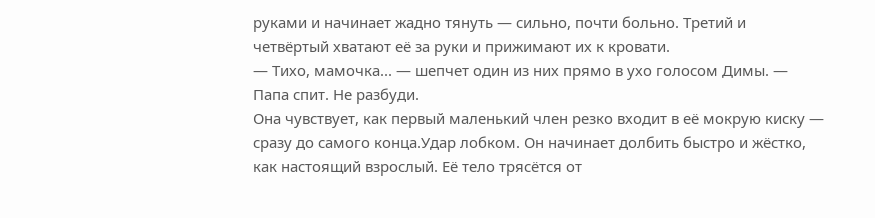руками и начинает жадно тянуть — сильно, почти больно. Третий и четвёртый хватают её за руки и прижимают их к кровати.
— Тихо, мамочка... — шепчет один из них прямо в ухо голосом Димы. — Папа спит. Не разбуди.
Она чувствует, как первый маленький член резко входит в её мокрую киску — сразу до самого конца.Удар лобком. Он начинает долбить быстро и жёстко, как настоящий взрослый. Её тело трясётся от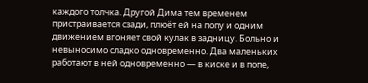каждого толчка. Другой Дима тем временем пристраивается сзади, плюёт ей на попу и одним движением вгоняет свой кулак в задницу. Больно и невыносимо сладко одновременно. Два маленьких работают в ней одновременно — в киске и в попе,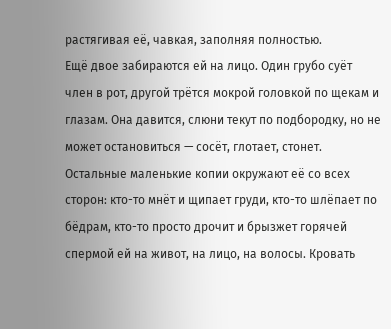растягивая её, чавкая, заполняя полностью.
Ещё двое забираются ей на лицо. Один грубо суёт член в рот, другой трётся мокрой головкой по щекам и глазам. Она давится, слюни текут по подбородку, но не может остановиться — сосёт, глотает, стонет.
Остальные маленькие копии окружают её со всех сторон: кто-то мнёт и щипает груди, кто-то шлёпает по бёдрам, кто-то просто дрочит и брызжет горячей спермой ей на живот, на лицо, на волосы. Кровать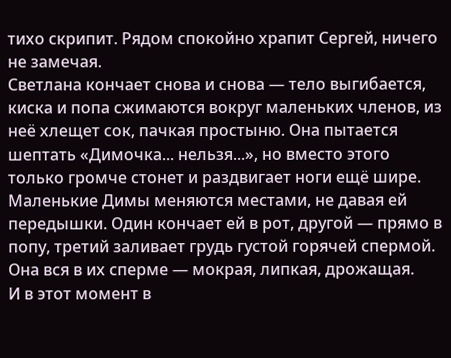тихо скрипит. Рядом спокойно храпит Сергей, ничего не замечая.
Светлана кончает снова и снова — тело выгибается, киска и попа сжимаются вокруг маленьких членов, из неё хлещет сок, пачкая простыню. Она пытается шептать «Димочка... нельзя...», но вместо этого только громче стонет и раздвигает ноги ещё шире.
Маленькие Димы меняются местами, не давая ей передышки. Один кончает ей в рот, другой — прямо в попу, третий заливает грудь густой горячей спермой. Она вся в их сперме — мокрая, липкая, дрожащая.
И в этот момент в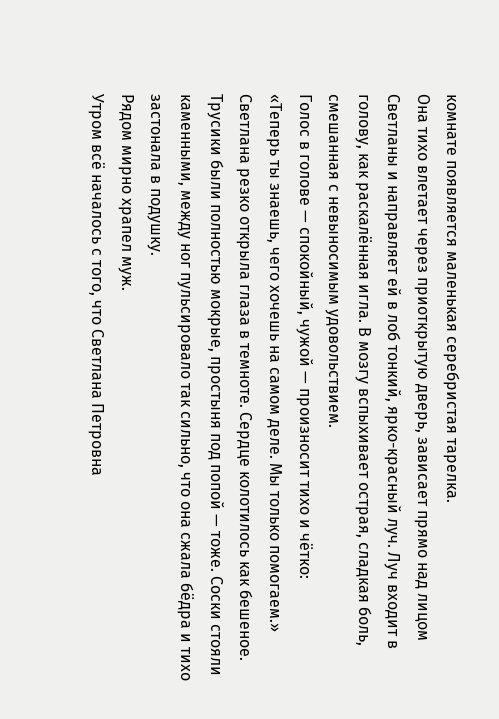комнате появляется маленькая серебристая тарелка.
Она тихо влетает через приоткрытую дверь, зависает прямо над лицом Светланы и направляет ей в лоб тонкий, ярко-красный луч. Луч входит в голову, как раскалённая игла. В мозгу вспыхивает острая, сладкая боль, смешанная с невыносимым удовольствием.
Голос в голове — спокойный, чужой — произносит тихо и чётко:
«Теперь ты знаешь, чего хочешь на самом деле. Мы только помогаем.»
Светлана резко открыла глаза в темноте. Сердце колотилось как бешеное. Трусики были полностью мокрые, простыня под попой — тоже. Соски стояли каменными, между ног пульсировало так сильно, что она сжала бёдра и тихо застонала в подушку.
Рядом мирно храпел муж.
Утром всё началось с того, что Светлана Петровна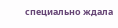специально ждала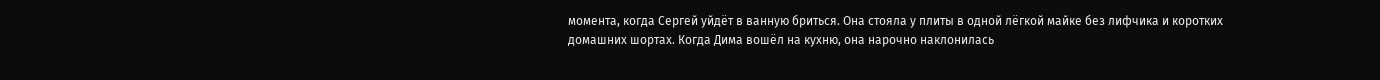момента, когда Сергей уйдёт в ванную бриться. Она стояла у плиты в одной лёгкой майке без лифчика и коротких домашних шортах. Когда Дима вошёл на кухню, она нарочно наклонилась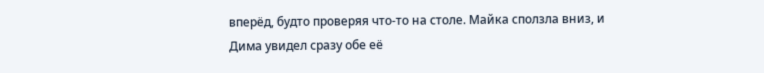вперёд, будто проверяя что-то на столе. Майка сползла вниз, и Дима увидел сразу обе её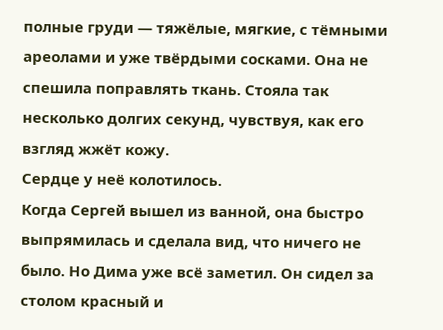полные груди — тяжёлые, мягкие, с тёмными ареолами и уже твёрдыми сосками. Она не спешила поправлять ткань. Стояла так несколько долгих секунд, чувствуя, как его взгляд жжёт кожу.
Сердце у неё колотилось.
Когда Сергей вышел из ванной, она быстро выпрямилась и сделала вид, что ничего не было. Но Дима уже всё заметил. Он сидел за столом красный и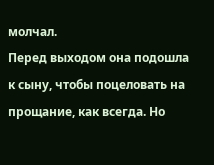молчал.
Перед выходом она подошла к сыну, чтобы поцеловать на прощание, как всегда. Но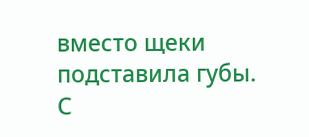вместо щеки подставила губы. С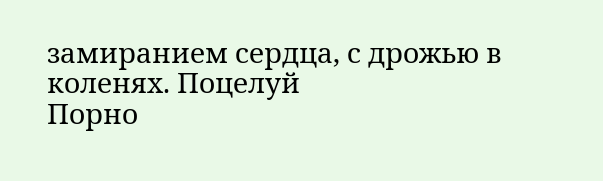замиранием сердца, с дрожью в коленях. Поцелуй
Порно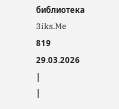библиотека 3iks.Me
819
29.03.2026
|
|